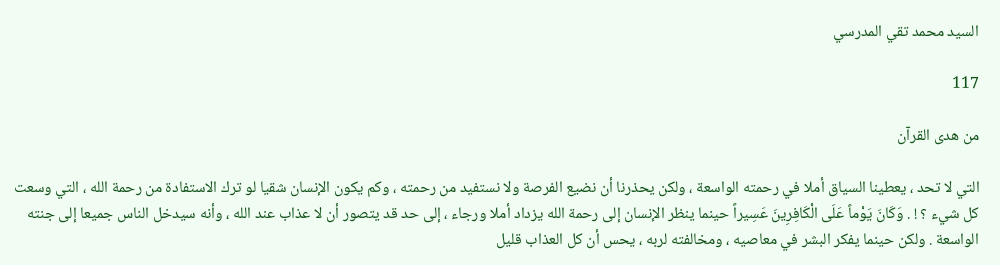السيد محمد تقي المدرسي

117

من هدى القرآن

التي لا تحد ، يعطينا السياق أملا في رحمته الواسعة ، ولكن يحذرنا أن نضيع الفرصة ولا نستفيد من رحمته ، وكم يكون الإنسان شقيا لو ترك الاستفادة من رحمة الله ، التي وسعت كل شيء ؟ ! . وَكَانَ يَوْماً عَلَى الْكَافِرِينَ عَسِيراً حينما ينظر الإنسان إلى رحمة الله يزداد أملا ورجاء ، إلى حد قد يتصور أن لا عذاب عند الله ، وأنه سيدخل الناس جميعا إلى جنته الواسعة . ولكن حينما يفكر البشر في معاصيه ، ومخالفته لربه ، يحس أن كل العذاب قليل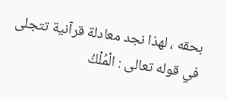بحقه ، لهذا نجد معادلة قرآنية تتجلى في قوله تعالى : الْمُلْكُ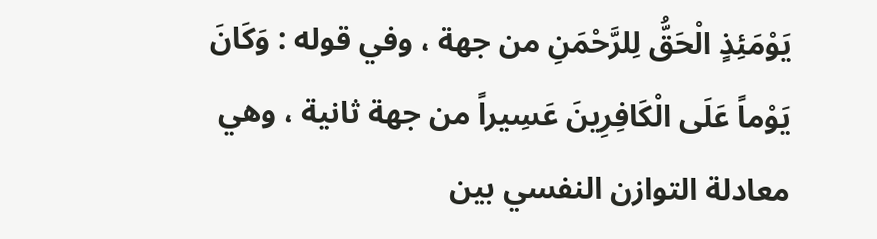يَوْمَئِذٍ الْحَقُّ لِلرَّحْمَنِ من جهة ، وفي قوله : وَكَانَ يَوْماً عَلَى الْكَافِرِينَ عَسِيراً من جهة ثانية ، وهي معادلة التوازن النفسي بين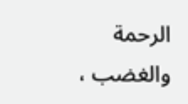الرحمة والغضب ،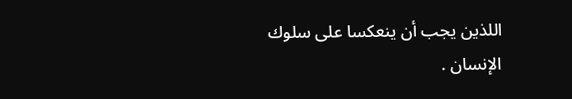اللذين يجب أن ينعكسا على سلوك الإنسان .